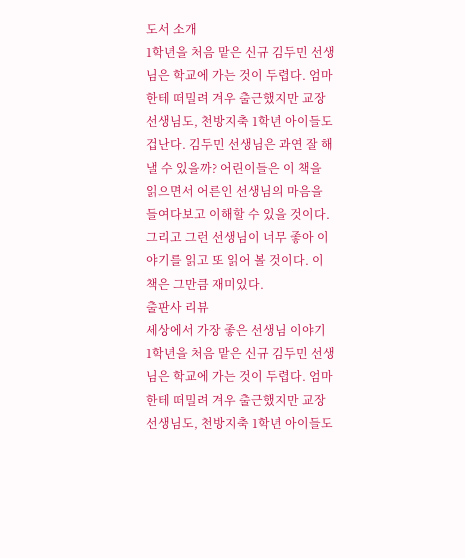도서 소개
1학년을 처음 맡은 신규 김두민 선생님은 학교에 가는 것이 두렵다. 엄마한테 떠밀려 겨우 출근했지만 교장선생님도, 천방지축 1학년 아이들도 겁난다. 김두민 선생님은 과연 잘 해낼 수 있을까? 어린이들은 이 책을 읽으면서 어른인 선생님의 마음을 들여다보고 이해할 수 있을 것이다. 그리고 그런 선생님이 너무 좋아 이야기를 읽고 또 읽어 볼 것이다. 이 책은 그만큼 재미있다.
출판사 리뷰
세상에서 가장 좋은 선생님 이야기
1학년을 처음 맡은 신규 김두민 선생님은 학교에 가는 것이 두렵다. 엄마한테 떠밀려 겨우 출근했지만 교장선생님도, 천방지축 1학년 아이들도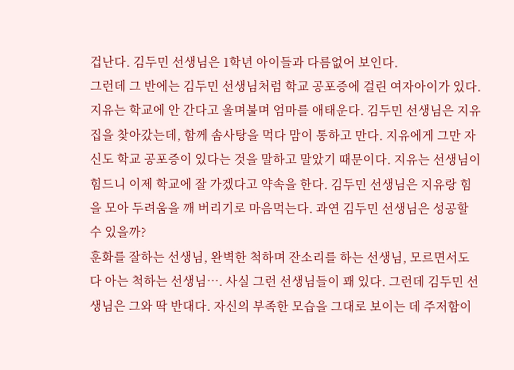겁난다. 김두민 선생님은 1학년 아이들과 다름없어 보인다.
그런데 그 반에는 김두민 선생님처럼 학교 공포증에 걸린 여자아이가 있다. 지유는 학교에 안 간다고 울며불며 엄마를 애태운다. 김두민 선생님은 지유 집을 찾아갔는데, 함께 솜사탕을 먹다 맘이 통하고 만다. 지유에게 그만 자신도 학교 공포증이 있다는 것을 말하고 말았기 때문이다. 지유는 선생님이 힘드니 이제 학교에 잘 가겠다고 약속을 한다. 김두민 선생님은 지유랑 힘을 모아 두려움을 깨 버리기로 마음먹는다. 과연 김두민 선생님은 성공할 수 있을까?
훈화를 잘하는 선생님, 완벽한 척하며 잔소리를 하는 선생님, 모르면서도 다 아는 척하는 선생님…. 사실 그런 선생님들이 꽤 있다. 그런데 김두민 선생님은 그와 딱 반대다. 자신의 부족한 모습을 그대로 보이는 데 주저함이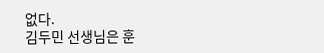없다.
김두민 선생님은 훈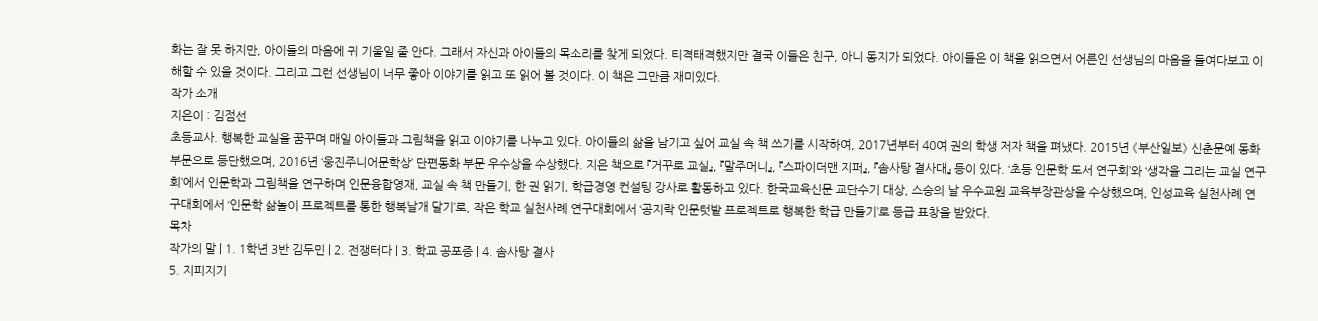화는 잘 못 하지만, 아이들의 마음에 귀 기울일 줄 안다. 그래서 자신과 아이들의 목소리를 찾게 되었다. 티격태격했지만 결국 이들은 친구, 아니 동지가 되었다. 아이들은 이 책을 읽으면서 어른인 선생님의 마음을 들여다보고 이해할 수 있을 것이다. 그리고 그런 선생님이 너무 좋아 이야기를 읽고 또 읽어 볼 것이다. 이 책은 그만큼 재미있다.
작가 소개
지은이 : 김점선
초등교사. 행복한 교실을 꿈꾸며 매일 아이들과 그림책을 읽고 이야기를 나누고 있다. 아이들의 삶을 남기고 싶어 교실 속 책 쓰기를 시작하여, 2017년부터 40여 권의 학생 저자 책을 펴냈다. 2015년 《부산일보》 신춘문예 동화 부문으로 등단했으며, 2016년 ‘웅진주니어문학상’ 단편동화 부문 우수상을 수상했다. 지은 책으로 『거꾸로 교실』, 『말주머니』, 『스파이더맨 지퍼』, 『솜사탕 결사대』 등이 있다. ‘초등 인문학 도서 연구회’와 ‘생각을 그리는 교실 연구회’에서 인문학과 그림책을 연구하며 인문융합영재, 교실 속 책 만들기, 한 권 읽기, 학급경영 컨설팅 강사로 활동하고 있다. 한국교육신문 교단수기 대상, 스승의 날 우수교원 교육부장관상을 수상했으며, 인성교육 실천사례 연구대회에서 ‘인문학 삶놀이 프로젝트를 통한 행복날개 달기’로, 작은 학교 실천사례 연구대회에서 ‘공지락 인문텃밭 프로젝트로 행복한 학급 만들기’로 등급 표창을 받았다.
목차
작가의 말 | 1. 1학년 3반 김두민 | 2. 전쟁터다 | 3. 학교 공포증 | 4. 솜사탕 결사
5. 지피지기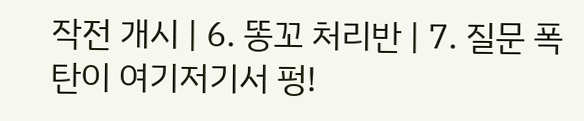작전 개시 | 6. 똥꼬 처리반 | 7. 질문 폭탄이 여기저기서 펑!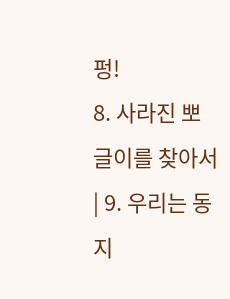펑!
8. 사라진 뽀글이를 찾아서 | 9. 우리는 동지